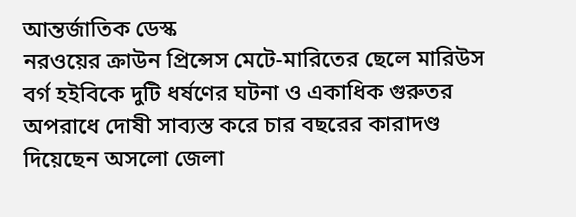আন্তর্জাতিক ডেস্ক
নরওয়ের ক্রাউন প্রিন্সেস মেটে-মারিতের ছেলে মারিউস বর্গ হইবিকে দুটি ধর্ষণের ঘটনা ও একাধিক গুরুতর অপরাধে দোষী সাব্যস্ত করে চার বছরের কারাদণ্ড দিয়েছেন অসলো জেলা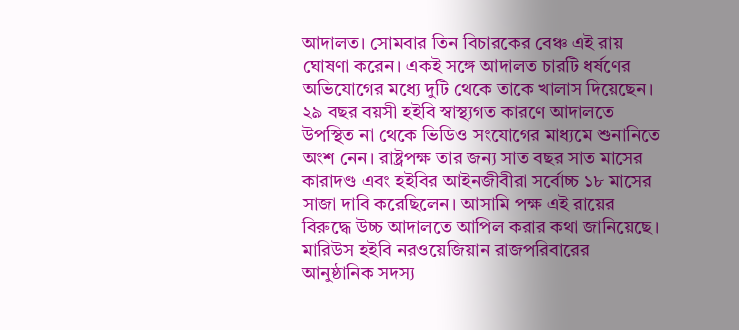আদালত। সোমবার তিন বিচারকের বেঞ্চ এই রায় ঘোষণা করেন। একই সঙ্গে আদালত চারটি ধর্ষণের অভিযোগের মধ্যে দুটি থেকে তাকে খালাস দিয়েছেন। ২৯ বছর বয়সী হইবি স্বাস্থ্যগত কারণে আদালতে উপস্থিত না থেকে ভিডিও সংযোগের মাধ্যমে শুনানিতে অংশ নেন। রাষ্ট্রপক্ষ তার জন্য সাত বছর সাত মাসের কারাদণ্ড এবং হইবির আইনজীবীরা সর্বোচ্চ ১৮ মাসের সাজা দাবি করেছিলেন। আসামি পক্ষ এই রায়ের বিরুদ্ধে উচ্চ আদালতে আপিল করার কথা জানিয়েছে।
মারিউস হইবি নরওয়েজিয়ান রাজপরিবারের আনুষ্ঠানিক সদস্য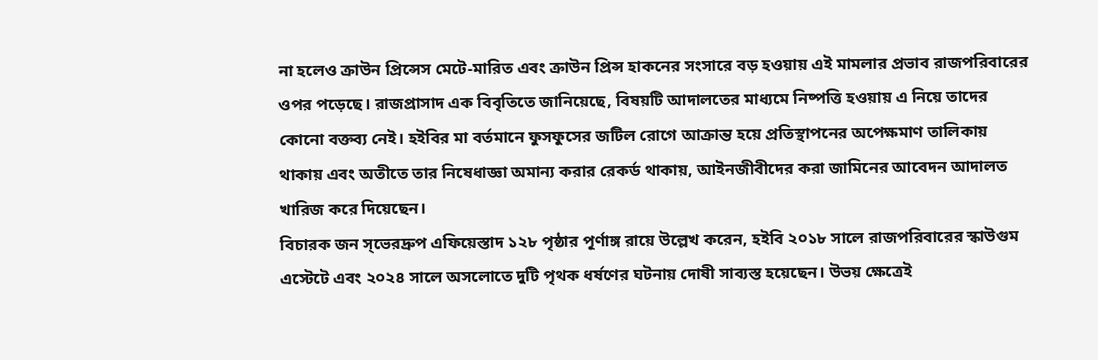না হলেও ক্রাউন প্রিন্সেস মেটে-মারিত এবং ক্রাউন প্রিন্স হাকনের সংসারে বড় হওয়ায় এই মামলার প্রভাব রাজপরিবারের ওপর পড়েছে। রাজপ্রাসাদ এক বিবৃতিতে জানিয়েছে, বিষয়টি আদালতের মাধ্যমে নিষ্পত্তি হওয়ায় এ নিয়ে তাদের কোনো বক্তব্য নেই। হইবির মা বর্তমানে ফুসফুসের জটিল রোগে আক্রান্ত হয়ে প্রতিস্থাপনের অপেক্ষমাণ তালিকায় থাকায় এবং অতীতে তার নিষেধাজ্ঞা অমান্য করার রেকর্ড থাকায়, আইনজীবীদের করা জামিনের আবেদন আদালত খারিজ করে দিয়েছেন।
বিচারক জন স্ভেরদ্রুপ এফিয়েস্তাদ ১২৮ পৃষ্ঠার পূর্ণাঙ্গ রায়ে উল্লেখ করেন, হইবি ২০১৮ সালে রাজপরিবারের স্কাউগুম এস্টেটে এবং ২০২৪ সালে অসলোতে দুটি পৃথক ধর্ষণের ঘটনায় দোষী সাব্যস্ত হয়েছেন। উভয় ক্ষেত্রেই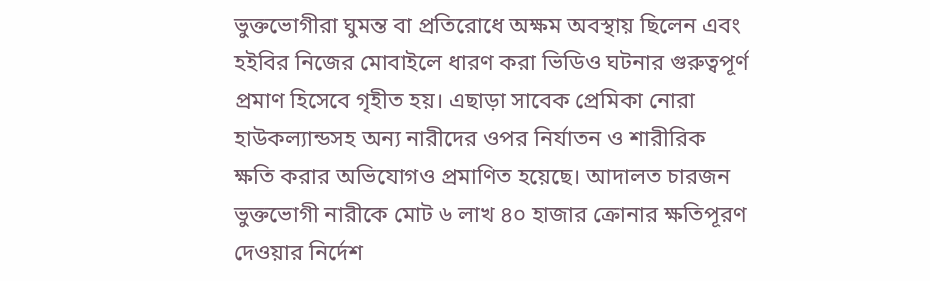ভুক্তভোগীরা ঘুমন্ত বা প্রতিরোধে অক্ষম অবস্থায় ছিলেন এবং হইবির নিজের মোবাইলে ধারণ করা ভিডিও ঘটনার গুরুত্বপূর্ণ প্রমাণ হিসেবে গৃহীত হয়। এছাড়া সাবেক প্রেমিকা নোরা হাউকল্যান্ডসহ অন্য নারীদের ওপর নির্যাতন ও শারীরিক ক্ষতি করার অভিযোগও প্রমাণিত হয়েছে। আদালত চারজন ভুক্তভোগী নারীকে মোট ৬ লাখ ৪০ হাজার ক্রোনার ক্ষতিপূরণ দেওয়ার নির্দেশ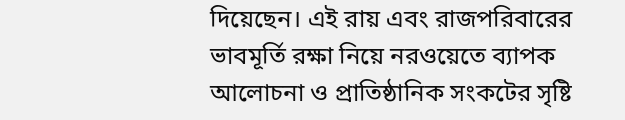দিয়েছেন। এই রায় এবং রাজপরিবারের ভাবমূর্তি রক্ষা নিয়ে নরওয়েতে ব্যাপক আলোচনা ও প্রাতিষ্ঠানিক সংকটের সৃষ্টি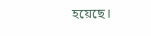হয়েছে।